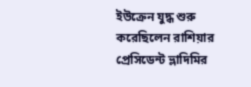ইউক্রেন যুদ্ধ শুরু করেছিলেন রাশিয়ার প্রেসিডেন্ট ভ্লাদিমির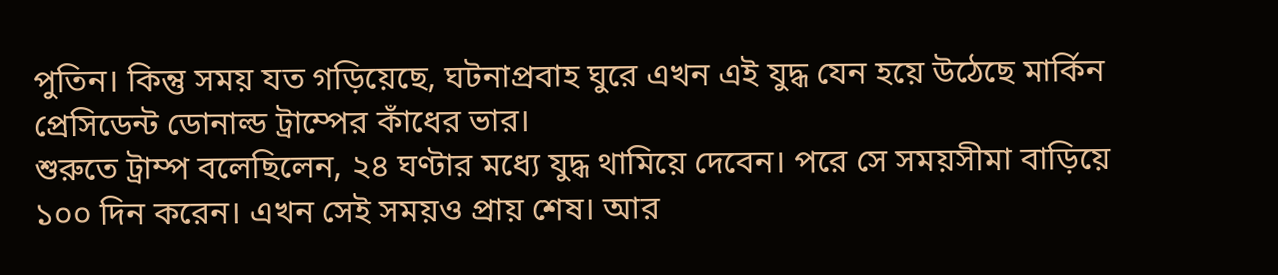পুতিন। কিন্তু সময় যত গড়িয়েছে, ঘটনাপ্রবাহ ঘুরে এখন এই যুদ্ধ যেন হয়ে উঠেছে মার্কিন প্রেসিডেন্ট ডোনাল্ড ট্রাম্পের কাঁধের ভার।
শুরুতে ট্রাম্প বলেছিলেন, ২৪ ঘণ্টার মধ্যে যুদ্ধ থামিয়ে দেবেন। পরে সে সময়সীমা বাড়িয়ে ১০০ দিন করেন। এখন সেই সময়ও প্রায় শেষ। আর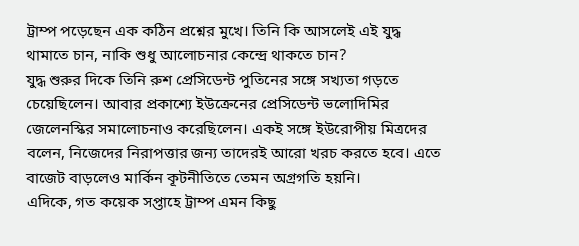ট্রাম্প পড়েছেন এক কঠিন প্রশ্নের মুখে। তিনি কি আসলেই এই যুদ্ধ থামাতে চান, নাকি শুধু আলোচনার কেন্দ্রে থাকতে চান?
যুদ্ধ শুরুর দিকে তিনি রুশ প্রেসিডেন্ট পুতিনের সঙ্গে সখ্যতা গড়তে চেয়েছিলেন। আবার প্রকাশ্যে ইউক্রেনের প্রেসিডেন্ট ভলোদিমির জেলেনস্কির সমালোচনাও করেছিলেন। একই সঙ্গে ইউরোপীয় মিত্রদের বলেন, নিজেদের নিরাপত্তার জন্য তাদেরই আরো খরচ করতে হবে। এতে বাজেট বাড়লেও মার্কিন কূটনীতিতে তেমন অগ্রগতি হয়নি।
এদিকে, গত কয়েক সপ্তাহে ট্রাম্প এমন কিছু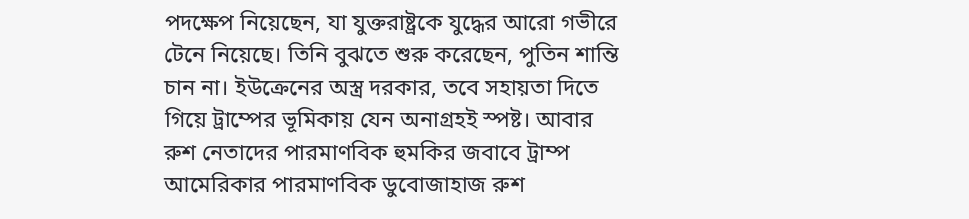পদক্ষেপ নিয়েছেন, যা যুক্তরাষ্ট্রকে যুদ্ধের আরো গভীরে টেনে নিয়েছে। তিনি বুঝতে শুরু করেছেন, পুতিন শান্তি চান না। ইউক্রেনের অস্ত্র দরকার, তবে সহায়তা দিতে গিয়ে ট্রাম্পের ভূমিকায় যেন অনাগ্রহই স্পষ্ট। আবার রুশ নেতাদের পারমাণবিক হুমকির জবাবে ট্রাম্প আমেরিকার পারমাণবিক ডুবোজাহাজ রুশ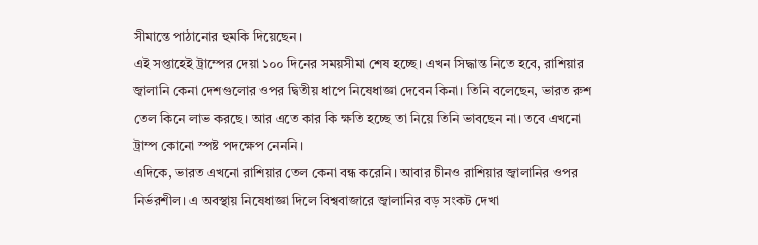সীমান্তে পাঠানোর হুমকি দিয়েছেন।
এই সপ্তাহেই ট্রাম্পের দেয়া ১০০ দিনের সময়সীমা শেষ হচ্ছে। এখন সিদ্ধান্ত নিতে হবে, রাশিয়ার জ্বালানি কেনা দেশগুলোর ওপর দ্বিতীয় ধাপে নিষেধাজ্ঞা দেবেন কিনা। তিনি বলেছেন, ভারত রুশ তেল কিনে লাভ করছে। আর এতে কার কি ক্ষতি হচ্ছে তা নিয়ে তিনি ভাবছেন না। তবে এখনো ট্রাম্প কোনো স্পষ্ট পদক্ষেপ নেননি।
এদিকে, ভারত এখনো রাশিয়ার তেল কেনা বন্ধ করেনি। আবার চীনও রাশিয়ার জ্বালানির ওপর নির্ভরশীল। এ অবস্থায় নিষেধাজ্ঞা দিলে বিশ্ববাজারে জ্বালানির বড় সংকট দেখা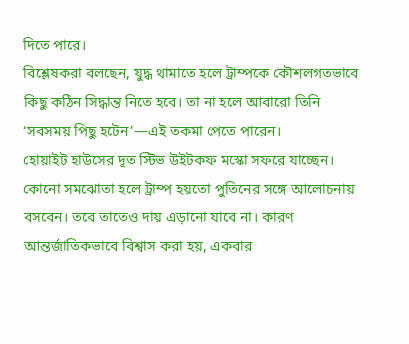দিতে পারে।
বিশ্লেষকরা বলছেন, যুদ্ধ থামাতে হলে ট্রাম্পকে কৌশলগতভাবে কিছু কঠিন সিদ্ধান্ত নিতে হবে। তা না হলে আবারো তিনি ‘সবসময় পিছু হটেন’—এই তকমা পেতে পারেন।
হোয়াইট হাউসের দূত স্টিভ উইটকফ মস্কো সফরে যাচ্ছেন। কোনো সমঝোতা হলে ট্রাম্প হয়তো পুতিনের সঙ্গে আলোচনায় বসবেন। তবে তাতেও দায় এড়ানো যাবে না। কারণ আন্তর্জাতিকভাবে বিশ্বাস করা হয়, একবার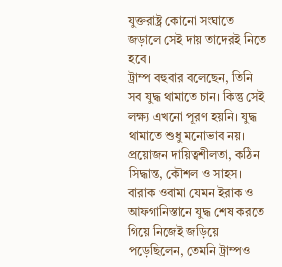যুক্তরাষ্ট্র কোনো সংঘাতে জড়ালে সেই দায় তাদেরই নিতে হবে।
ট্রাম্প বহুবার বলেছেন, তিনি সব যুদ্ধ থামাতে চান। কিন্তু সেই লক্ষ্য এখনো পূরণ হয়নি। যুদ্ধ থামাতে শুধু মনোভাব নয়। প্রয়োজন দায়িত্বশীলতা, কঠিন সিদ্ধান্ত, কৌশল ও সাহস। বারাক ওবামা যেমন ইরাক ও আফগানিস্তানে যুদ্ধ শেষ করতে গিয়ে নিজেই জড়িয়ে পড়েছিলেন, তেমনি ট্রাম্পও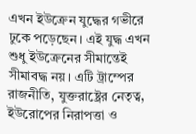এখন ইউক্রেন যুদ্ধের গভীরে ঢুকে পড়েছেন। এই যুদ্ধ এখন শুধু ইউক্রেনের সীমান্তেই সীমাবদ্ধ নয়। এটি ট্রাম্পের রাজনীতি, যুক্তরাষ্ট্রের নেতৃত্ব, ইউরোপের নিরাপত্তা ও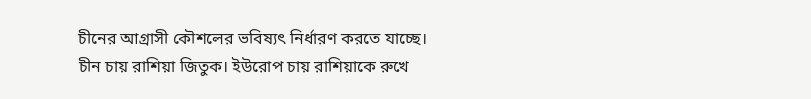চীনের আগ্রাসী কৌশলের ভবিষ্যৎ নির্ধারণ করতে যাচ্ছে। চীন চায় রাশিয়া জিতুক। ইউরোপ চায় রাশিয়াকে রুখে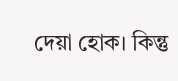দেয়া হোক। কিন্তু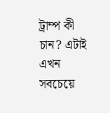ট্রাম্প কী চান? এটাই এখন সবচেয়ে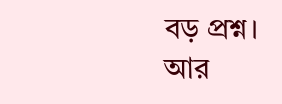বড় প্রশ্ন। আর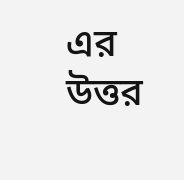এর উত্তর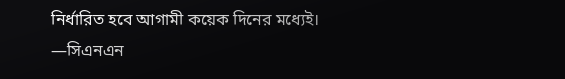নির্ধারিত হবে আগামী কয়েক দিনের মধ্যেই।
—সিএনএন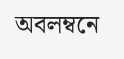অবলম্বনে